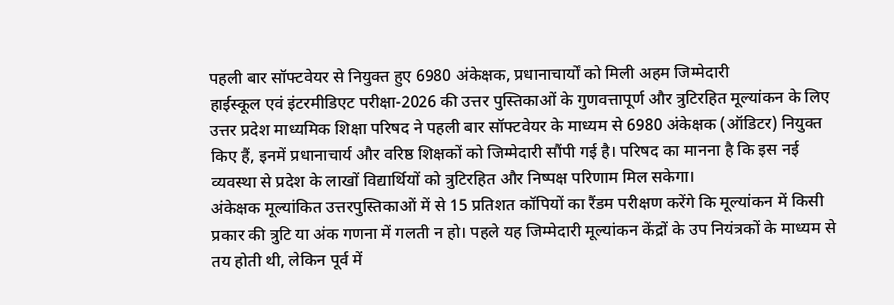पहली बार सॉफ्टवेयर से नियुक्त हुए 6980 अंकेक्षक, प्रधानाचार्यों को मिली अहम जिम्मेदारी
हाईस्कूल एवं इंटरमीडिएट परीक्षा-2026 की उत्तर पुस्तिकाओं के गुणवत्तापूर्ण और त्रुटिरहित मूल्यांकन के लिए उत्तर प्रदेश माध्यमिक शिक्षा परिषद ने पहली बार सॉफ्टवेयर के माध्यम से 6980 अंकेक्षक (ऑडिटर) नियुक्त किए हैं, इनमें प्रधानाचार्य और वरिष्ठ शिक्षकों को जिम्मेदारी सौंपी गई है। परिषद का मानना है कि इस नई व्यवस्था से प्रदेश के लाखों विद्यार्थियों को त्रुटिरहित और निष्पक्ष परिणाम मिल सकेगा।
अंकेक्षक मूल्यांकित उत्तरपुस्तिकाओं में से 15 प्रतिशत कॉपियों का रैंडम परीक्षण करेंगे कि मूल्यांकन में किसी प्रकार की त्रुटि या अंक गणना में गलती न हो। पहले यह जिम्मेदारी मूल्यांकन केंद्रों के उप नियंत्रकों के माध्यम से तय होती थी, लेकिन पूर्व में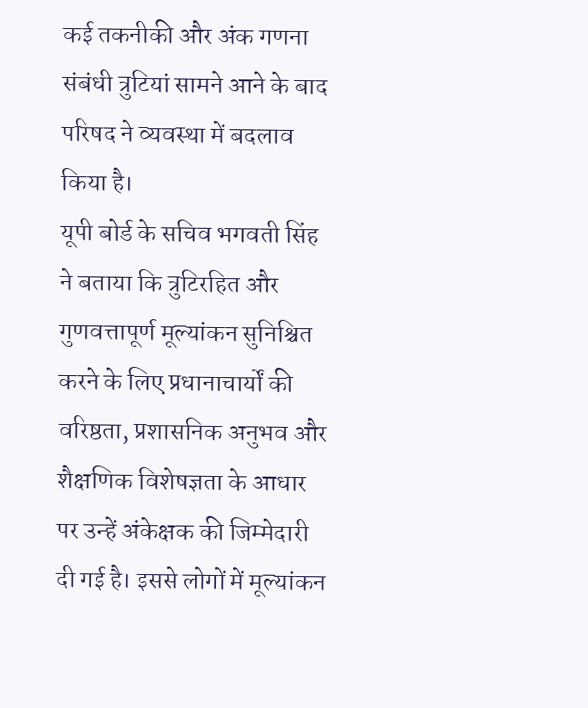कई तकनीकी और अंक गणना संबंधी त्रुटियां सामने आने के बाद परिषद ने व्यवस्था में बदलाव किया है।
यूपी बोर्ड के सचिव भगवती सिंह ने बताया कि त्रुटिरहित और गुणवत्तापूर्ण मूल्यांकन सुनिश्चित करने के लिए प्रधानाचार्यों की वरिष्ठता, प्रशासनिक अनुभव और शैक्षणिक विशेषज्ञता के आधार पर उन्हें अंकेक्षक की जिम्मेदारी दी गई है। इससे लोगों में मूल्यांकन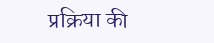प्रक्रिया की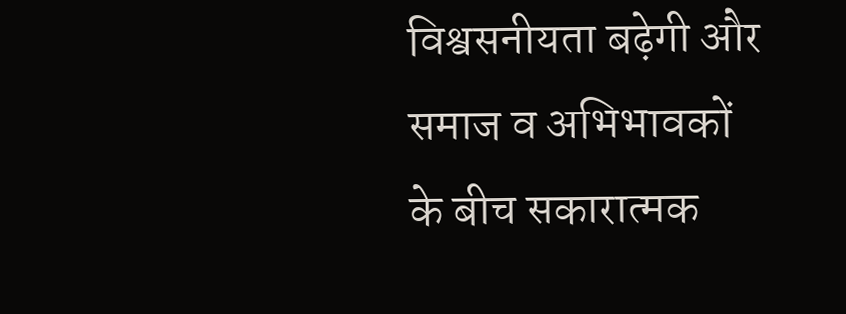विश्वसनीयता बढ़ेगी और समाज व अभिभावकों के बीच सकारात्मक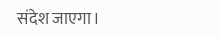संदेश जाएगा।